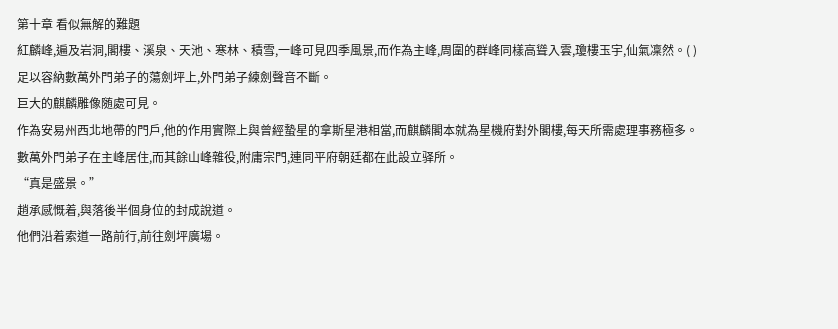第十章 看似無解的難題
紅麟峰,遍及岩洞,閣樓、溪泉、天池、寒林、積雪,一峰可見四季風景,而作為主峰,周圍的群峰同樣高聳入雲,瓊樓玉宇,仙氣凜然。( )
足以容納數萬外門弟子的蕩劍坪上,外門弟子練劍聲音不斷。
巨大的麒麟雕像随處可見。
作為安易州西北地帶的門戶,他的作用實際上與曾經蟄星的拿斯星港相當,而麒麟閣本就為星機府對外閣樓,每天所需處理事務極多。
數萬外門弟子在主峰居住,而其餘山峰雜役,附庸宗門,連同平府朝廷都在此設立驿所。
“真是盛景。”
趙承感慨着,與落後半個身位的封成說道。
他們沿着索道一路前行,前往劍坪廣場。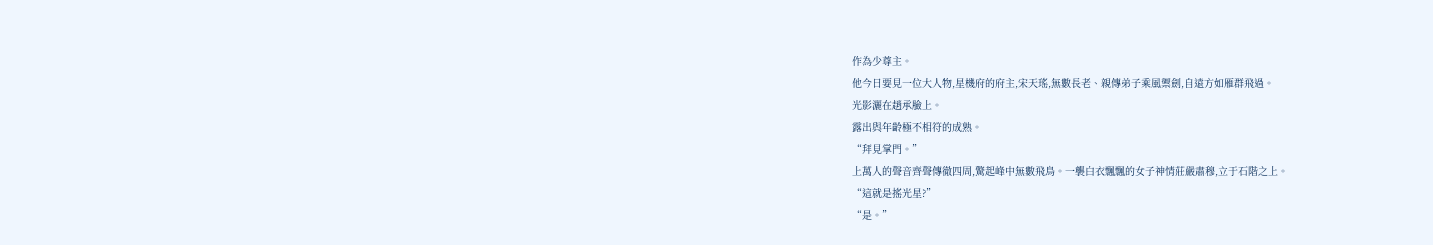作為少尊主。
他今日要見一位大人物,星機府的府主,宋天瑤,無數長老、親傳弟子乘風禦劍,自遠方如雁群飛過。
光影灑在趙承臉上。
露出與年齡極不相符的成熟。
“拜見掌門。”
上萬人的聲音齊聲傳徹四周,驚起峰中無數飛鳥。一襲白衣飄飄的女子神情莊嚴肅穆,立于石階之上。
“這就是搖光星?”
“是。”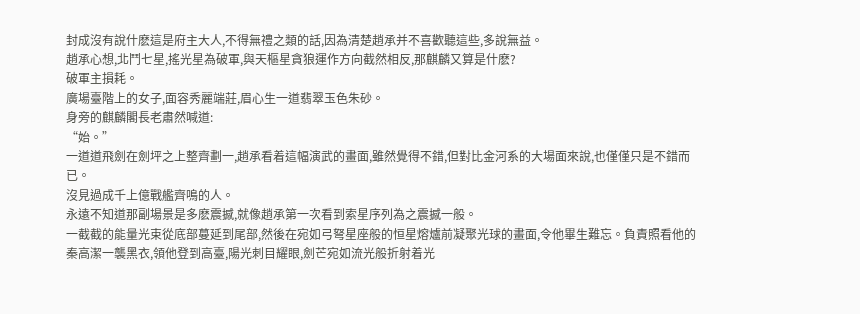封成沒有說什麽這是府主大人,不得無禮之類的話,因為清楚趙承并不喜歡聽這些,多說無益。
趙承心想,北鬥七星,搖光星為破軍,與天樞星貪狼運作方向截然相反,那麒麟又算是什麽?
破軍主損耗。
廣場臺階上的女子,面容秀麗端莊,眉心生一道翡翠玉色朱砂。
身旁的麒麟閣長老肅然喊道:
“始。”
一道道飛劍在劍坪之上整齊劃一,趙承看着這幅演武的畫面,雖然覺得不錯,但對比金河系的大場面來說,也僅僅只是不錯而已。
沒見過成千上億戰艦齊鳴的人。
永遠不知道那副場景是多麽震撼,就像趙承第一次看到索星序列為之震撼一般。
一截截的能量光束從底部蔓延到尾部,然後在宛如弓弩星座般的恒星熔爐前凝聚光球的畫面,令他畢生難忘。負責照看他的秦高潔一襲黑衣,領他登到高臺,陽光刺目耀眼,劍芒宛如流光般折射着光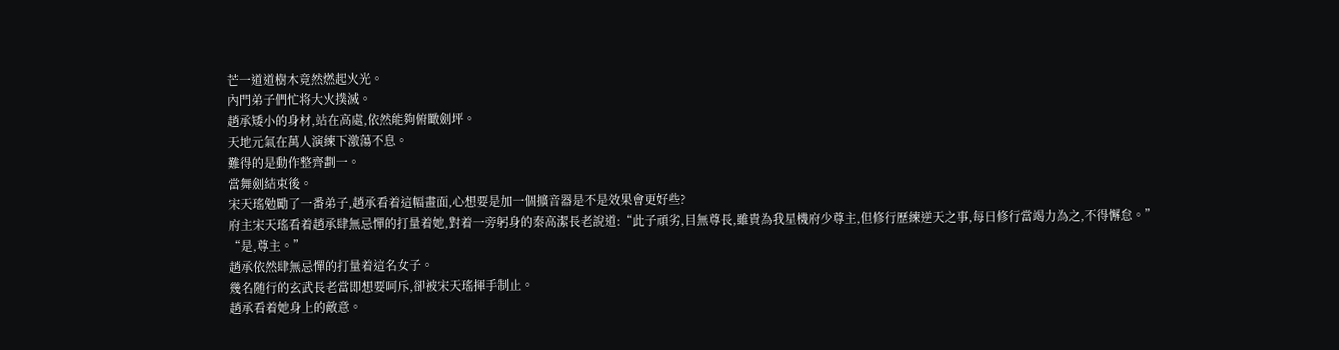芒一道道樹木竟然燃起火光。
內門弟子們忙将大火撲滅。
趙承矮小的身材,站在高處,依然能夠俯瞰劍坪。
天地元氣在萬人演練下激蕩不息。
難得的是動作整齊劃一。
當舞劍結束後。
宋天瑤勉勵了一番弟子,趙承看着這幅畫面,心想要是加一個擴音器是不是效果會更好些?
府主宋天瑤看着趙承肆無忌憚的打量着她,對着一旁躬身的秦高潔長老說道:“此子頑劣,目無尊長,雖貴為我星機府少尊主,但修行歷練逆天之事,每日修行當竭力為之,不得懈怠。”
“是,尊主。”
趙承依然肆無忌憚的打量着這名女子。
幾名随行的玄武長老當即想要呵斥,卻被宋天瑤揮手制止。
趙承看着她身上的敵意。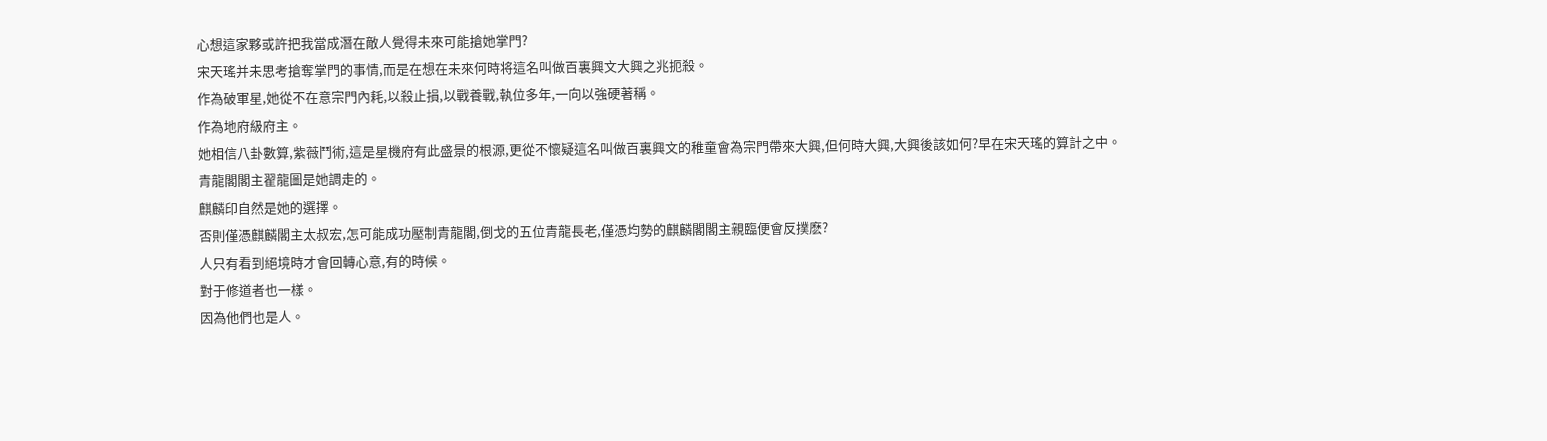心想這家夥或許把我當成潛在敵人覺得未來可能搶她掌門?
宋天瑤并未思考搶奪掌門的事情,而是在想在未來何時将這名叫做百裏興文大興之兆扼殺。
作為破軍星,她從不在意宗門內耗,以殺止損,以戰養戰,執位多年,一向以強硬著稱。
作為地府級府主。
她相信八卦數算,紫薇鬥術,這是星機府有此盛景的根源,更從不懷疑這名叫做百裏興文的稚童會為宗門帶來大興,但何時大興,大興後該如何?早在宋天瑤的算計之中。
青龍閣閣主翟龍圖是她調走的。
麒麟印自然是她的選擇。
否則僅憑麒麟閣主太叔宏,怎可能成功壓制青龍閣,倒戈的五位青龍長老,僅憑均勢的麒麟閣閣主親臨便會反撲麽?
人只有看到絕境時才會回轉心意,有的時候。
對于修道者也一樣。
因為他們也是人。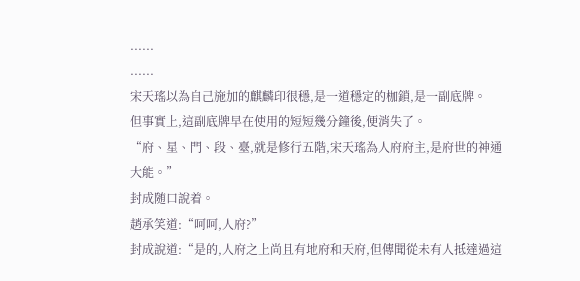......
......
宋天瑤以為自己施加的麒麟印很穩,是一道穩定的枷鎖,是一副底牌。
但事實上,這副底牌早在使用的短短幾分鐘後,便消失了。
“府、星、門、段、臺,就是修行五階,宋天瑤為人府府主,是府世的神通大能。”
封成随口說着。
趙承笑道:“呵呵,人府?”
封成說道:“是的,人府之上尚且有地府和天府,但傳聞從未有人抵達過這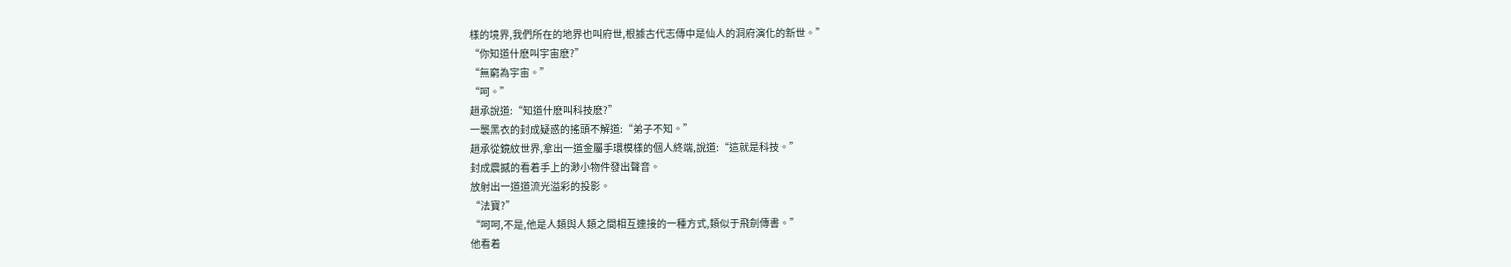樣的境界,我們所在的地界也叫府世,根據古代志傳中是仙人的洞府演化的新世。”
“你知道什麽叫宇宙麽?”
“無窮為宇宙。”
“呵。”
趙承說道:“知道什麽叫科技麽?”
一襲黑衣的封成疑惑的搖頭不解道:“弟子不知。”
趙承從鏡紋世界,拿出一道金屬手環模樣的個人終端,說道:“這就是科技。”
封成震撼的看着手上的渺小物件發出聲音。
放射出一道道流光溢彩的投影。
“法寶?”
“呵呵,不是,他是人類與人類之間相互連接的一種方式,類似于飛劍傳書。”
他看着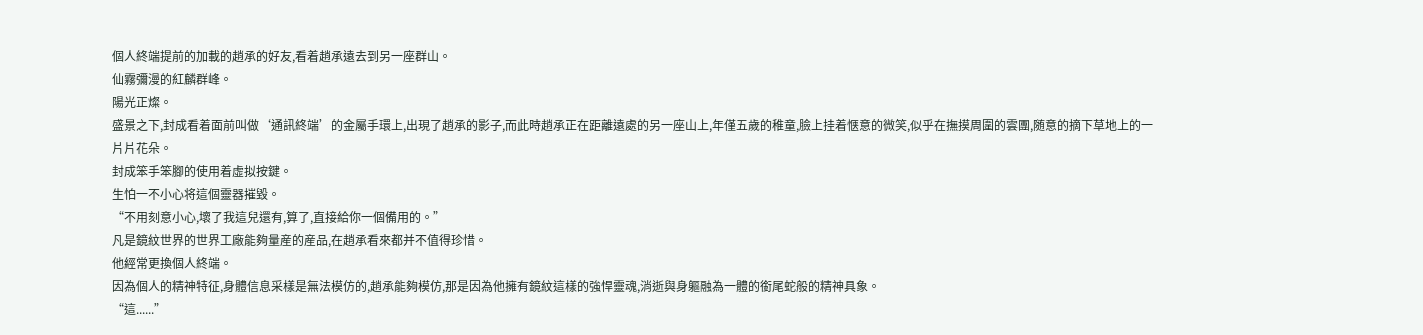個人終端提前的加載的趙承的好友,看着趙承遠去到另一座群山。
仙霧彌漫的紅麟群峰。
陽光正燦。
盛景之下,封成看着面前叫做‘通訊終端’的金屬手環上,出現了趙承的影子,而此時趙承正在距離遠處的另一座山上,年僅五歲的稚童,臉上挂着惬意的微笑,似乎在撫摸周圍的雲團,随意的摘下草地上的一片片花朵。
封成笨手笨腳的使用着虛拟按鍵。
生怕一不小心将這個靈器摧毀。
“不用刻意小心,壞了我這兒還有,算了,直接給你一個備用的。”
凡是鏡紋世界的世界工廠能夠量産的産品,在趙承看來都并不值得珍惜。
他經常更換個人終端。
因為個人的精神特征,身體信息采樣是無法模仿的,趙承能夠模仿,那是因為他擁有鏡紋這樣的強悍靈魂,消逝與身軀融為一體的銜尾蛇般的精神具象。
“這......”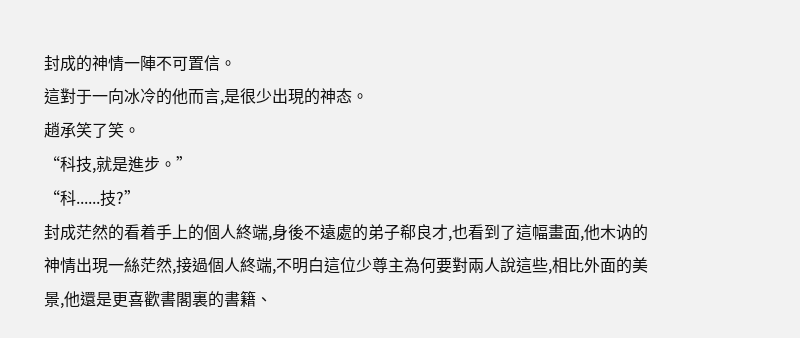封成的神情一陣不可置信。
這對于一向冰冷的他而言,是很少出現的神态。
趙承笑了笑。
“科技,就是進步。”
“科......技?”
封成茫然的看着手上的個人終端,身後不遠處的弟子郗良才,也看到了這幅畫面,他木讷的神情出現一絲茫然,接過個人終端,不明白這位少尊主為何要對兩人說這些,相比外面的美景,他還是更喜歡書閣裏的書籍、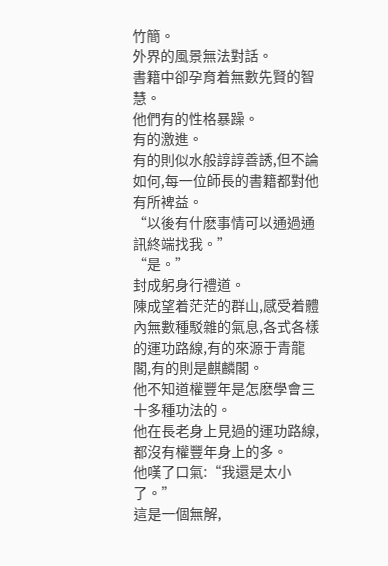竹簡。
外界的風景無法對話。
書籍中卻孕育着無數先賢的智慧。
他們有的性格暴躁。
有的激進。
有的則似水般諄諄善誘,但不論如何,每一位師長的書籍都對他有所裨益。
“以後有什麽事情可以通過通訊終端找我。”
“是。”
封成躬身行禮道。
陳成望着茫茫的群山,感受着體內無數種駁雜的氣息,各式各樣的運功路線,有的來源于青龍閣,有的則是麒麟閣。
他不知道權豐年是怎麽學會三十多種功法的。
他在長老身上見過的運功路線,都沒有權豐年身上的多。
他嘆了口氣:“我還是太小了。”
這是一個無解,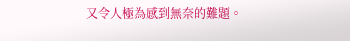又令人極為感到無奈的難題。